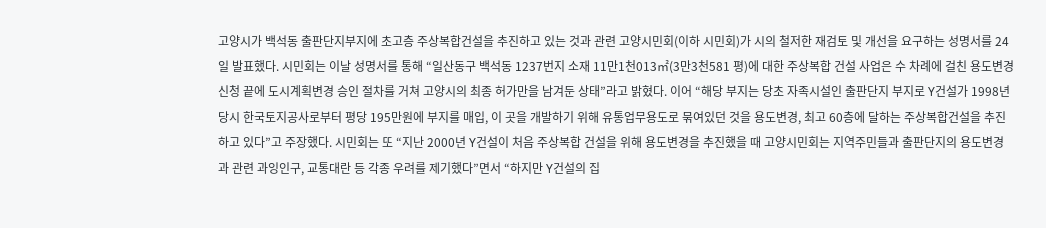고양시가 백석동 출판단지부지에 초고층 주상복합건설을 추진하고 있는 것과 관련 고양시민회(이하 시민회)가 시의 철저한 재검토 및 개선을 요구하는 성명서를 24일 발표했다. 시민회는 이날 성명서를 통해 “일산동구 백석동 1237번지 소재 11만1천013㎡(3만3천581 평)에 대한 주상복합 건설 사업은 수 차례에 걸친 용도변경 신청 끝에 도시계획변경 승인 절차를 거쳐 고양시의 최종 허가만을 남겨둔 상태”라고 밝혔다. 이어 “해당 부지는 당초 자족시설인 출판단지 부지로 Y건설가 1998년 당시 한국토지공사로부터 평당 195만원에 부지를 매입, 이 곳을 개발하기 위해 유통업무용도로 묶여있던 것을 용도변경, 최고 60층에 달하는 주상복합건설을 추진하고 있다”고 주장했다. 시민회는 또 “지난 2000년 Y건설이 처음 주상복합 건설을 위해 용도변경을 추진했을 때 고양시민회는 지역주민들과 출판단지의 용도변경과 관련 과잉인구, 교통대란 등 각종 우려를 제기했다”면서 “하지만 Y건설의 집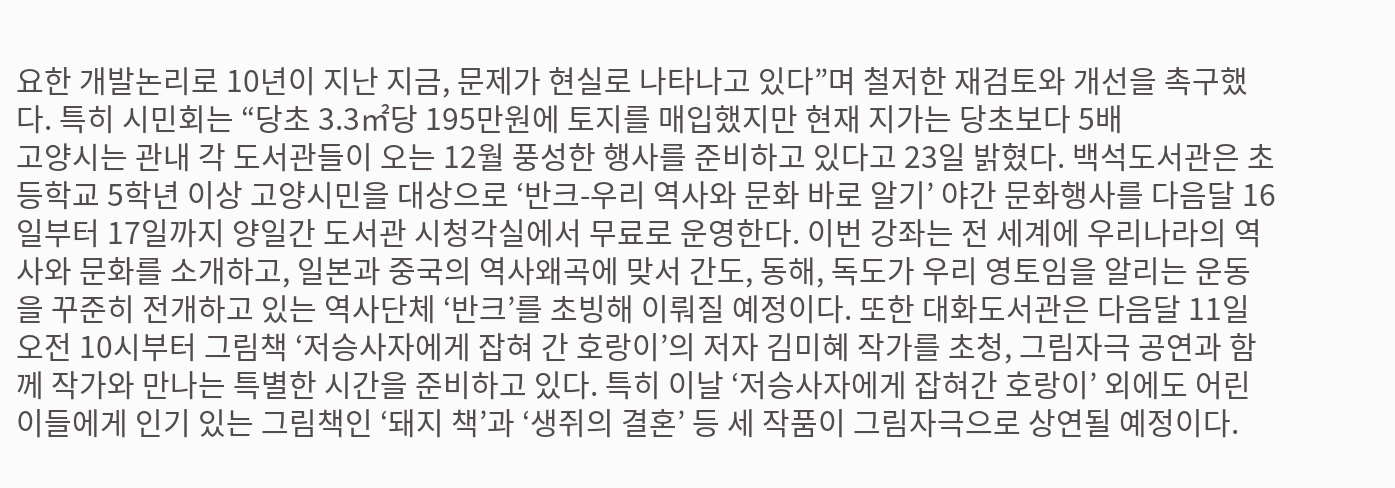요한 개발논리로 10년이 지난 지금, 문제가 현실로 나타나고 있다”며 철저한 재검토와 개선을 촉구했다. 특히 시민회는 “당초 3.3㎡당 195만원에 토지를 매입했지만 현재 지가는 당초보다 5배
고양시는 관내 각 도서관들이 오는 12월 풍성한 행사를 준비하고 있다고 23일 밝혔다. 백석도서관은 초등학교 5학년 이상 고양시민을 대상으로 ‘반크-우리 역사와 문화 바로 알기’ 야간 문화행사를 다음달 16일부터 17일까지 양일간 도서관 시청각실에서 무료로 운영한다. 이번 강좌는 전 세계에 우리나라의 역사와 문화를 소개하고, 일본과 중국의 역사왜곡에 맞서 간도, 동해, 독도가 우리 영토임을 알리는 운동을 꾸준히 전개하고 있는 역사단체 ‘반크’를 초빙해 이뤄질 예정이다. 또한 대화도서관은 다음달 11일 오전 10시부터 그림책 ‘저승사자에게 잡혀 간 호랑이’의 저자 김미혜 작가를 초청, 그림자극 공연과 함께 작가와 만나는 특별한 시간을 준비하고 있다. 특히 이날 ‘저승사자에게 잡혀간 호랑이’ 외에도 어린이들에게 인기 있는 그림책인 ‘돼지 책’과 ‘생쥐의 결혼’ 등 세 작품이 그림자극으로 상연될 예정이다.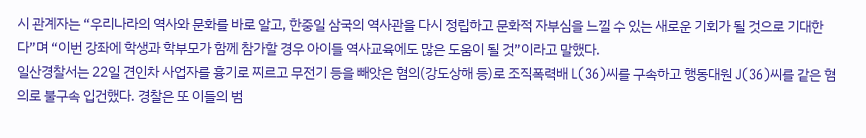시 관계자는 “우리나라의 역사와 문화를 바로 알고, 한중일 삼국의 역사관을 다시 정립하고 문화적 자부심을 느낄 수 있는 새로운 기회가 될 것으로 기대한다”며 “이번 강좌에 학생과 학부모가 함께 참가할 경우 아이들 역사교육에도 많은 도움이 될 것”이라고 말했다.
일산경찰서는 22일 견인차 사업자를 흉기로 찌르고 무전기 등을 빼앗은 혐의(강도상해 등)로 조직폭력배 L(36)씨를 구속하고 행동대원 J(36)씨를 같은 혐의로 불구속 입건했다. 경찰은 또 이들의 범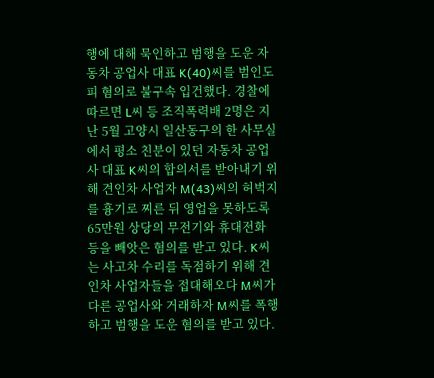행에 대해 묵인하고 범행을 도운 자동차 공업사 대표 K(40)씨를 범인도피 혐의로 불구속 입건했다. 경찰에 따르면 L씨 등 조직폭력배 2명은 지난 5월 고양시 일산동구의 한 사무실에서 평소 친분이 있던 자동차 공업사 대표 K씨의 합의서를 받아내기 위해 견인차 사업자 M(43)씨의 허벅지를 흉기로 찌른 뒤 영업을 못하도록 65만원 상당의 무전기와 휴대전화 등을 빼앗은 혐의를 받고 있다. K씨는 사고차 수리를 독점하기 위해 견인차 사업자들을 접대해오다 M씨가 다른 공업사와 거래하자 M씨를 폭행하고 범행을 도운 혐의를 받고 있다.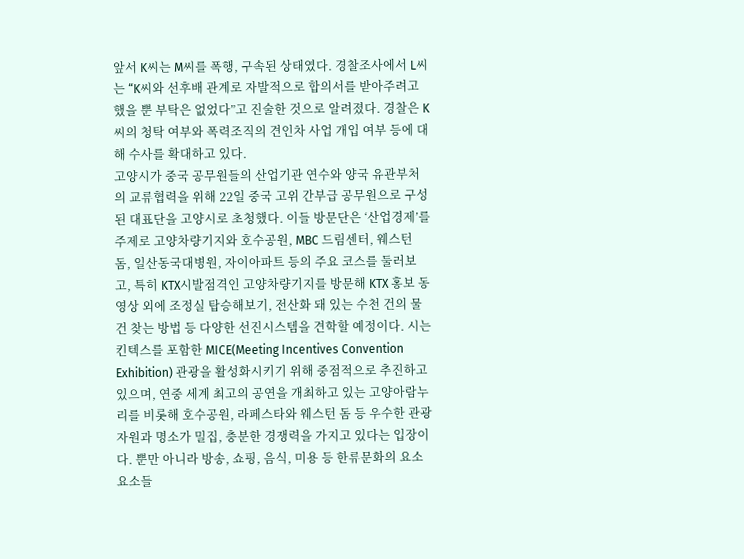앞서 K씨는 M씨를 폭행, 구속된 상태였다. 경찰조사에서 L씨는 “K씨와 선후배 관계로 자발적으로 합의서를 받아주려고 했을 뿐 부탁은 없었다”고 진술한 것으로 알려졌다. 경찰은 K씨의 청탁 여부와 폭력조직의 견인차 사업 개입 여부 등에 대해 수사를 확대하고 있다.
고양시가 중국 공무원들의 산업기관 연수와 양국 유관부처의 교류협력을 위해 22일 중국 고위 간부급 공무원으로 구성된 대표단을 고양시로 초청했다. 이들 방문단은 ‘산업경제’를 주제로 고양차량기지와 호수공원, MBC 드림센터, 웨스턴 돔, 일산동국대병원, 자이아파트 등의 주요 코스를 둘러보고, 특히 KTX시발점격인 고양차량기지를 방문해 KTX 홍보 동영상 외에 조정실 탑승해보기, 전산화 돼 있는 수천 건의 물건 찾는 방법 등 다양한 선진시스템을 견학할 예정이다. 시는 킨텍스를 포함한 MICE(Meeting Incentives Convention Exhibition) 관광을 활성화시키기 위해 중점적으로 추진하고 있으며, 연중 세계 최고의 공연을 개최하고 있는 고양아람누리를 비롯해 호수공원, 라페스타와 웨스턴 돔 등 우수한 관광자원과 명소가 밀집, 충분한 경쟁력을 가지고 있다는 입장이다. 뿐만 아니라 방송, 쇼핑, 음식, 미용 등 한류문화의 요소요소들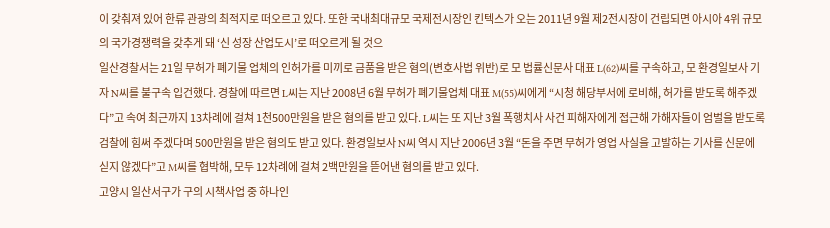이 갖춰져 있어 한류 관광의 최적지로 떠오르고 있다. 또한 국내최대규모 국제전시장인 킨텍스가 오는 2011년 9월 제2전시장이 건립되면 아시아 4위 규모의 국가경쟁력을 갖추게 돼 ‘신 성장 산업도시’로 떠오르게 될 것으
일산경찰서는 21일 무허가 폐기물 업체의 인허가를 미끼로 금품을 받은 혐의(변호사법 위반)로 모 법률신문사 대표 L(62)씨를 구속하고, 모 환경일보사 기자 N씨를 불구속 입건했다. 경찰에 따르면 L씨는 지난 2008년 6월 무허가 폐기물업체 대표 M(55)씨에게 “시청 해당부서에 로비해, 허가를 받도록 해주겠다”고 속여 최근까지 13차례에 걸쳐 1천500만원을 받은 혐의를 받고 있다. L씨는 또 지난 3월 폭행치사 사건 피해자에게 접근해 가해자들이 엄벌을 받도록 검찰에 힘써 주겠다며 500만원을 받은 혐의도 받고 있다. 환경일보사 N씨 역시 지난 2006년 3월 “돈을 주면 무허가 영업 사실을 고발하는 기사를 신문에 싣지 않겠다”고 M씨를 협박해, 모두 12차례에 걸쳐 2백만원을 뜯어낸 혐의를 받고 있다.
고양시 일산서구가 구의 시책사업 중 하나인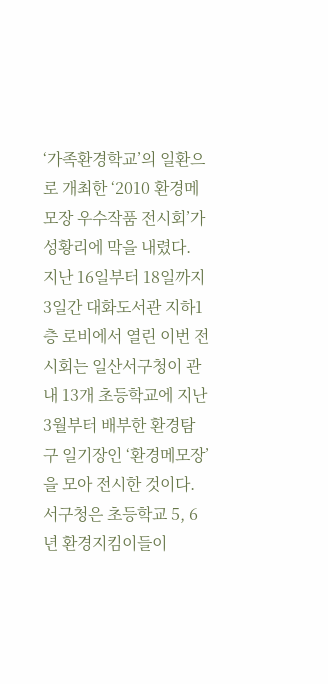‘가족환경학교’의 일환으로 개최한 ‘2010 환경메모장 우수작품 전시회’가 성황리에 막을 내렸다. 지난 16일부터 18일까지 3일간 대화도서관 지하1층 로비에서 열린 이번 전시회는 일산서구청이 관내 13개 초등학교에 지난 3월부터 배부한 환경탐구 일기장인 ‘환경메모장’을 모아 전시한 것이다. 서구청은 초등학교 5, 6년 환경지킴이들이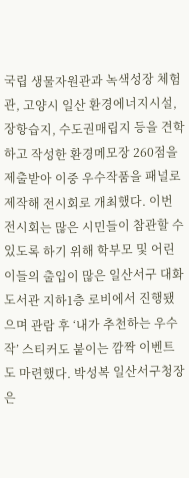국립 생물자원관과 녹색성장 체험관, 고양시 일산 환경에너지시설, 장항습지, 수도권매립지 등을 견학하고 작성한 환경메모장 260점을 제출받아 이중 우수작품을 패널로 제작해 전시회로 개최했다. 이번 전시회는 많은 시민들이 참관할 수 있도록 하기 위해 학부모 및 어린이들의 출입이 많은 일산서구 대화도서관 지하1층 로비에서 진행됐으며 관람 후 ‘내가 추천하는 우수작’ 스티커도 붙이는 깜짝 이벤트도 마련했다. 박성복 일산서구청장은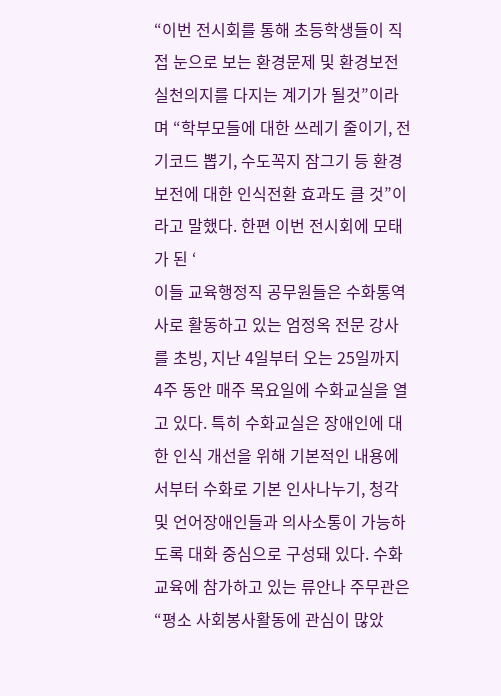“이번 전시회를 통해 초등학생들이 직접 눈으로 보는 환경문제 및 환경보전 실천의지를 다지는 계기가 될것”이라며 “학부모들에 대한 쓰레기 줄이기, 전기코드 뽑기, 수도꼭지 잠그기 등 환경보전에 대한 인식전환 효과도 클 것”이라고 말했다. 한편 이번 전시회에 모태가 된 ‘
이들 교육행정직 공무원들은 수화통역사로 활동하고 있는 엄정옥 전문 강사를 초빙, 지난 4일부터 오는 25일까지 4주 동안 매주 목요일에 수화교실을 열고 있다. 특히 수화교실은 장애인에 대한 인식 개선을 위해 기본적인 내용에서부터 수화로 기본 인사나누기, 청각 및 언어장애인들과 의사소통이 가능하도록 대화 중심으로 구성돼 있다. 수화교육에 참가하고 있는 류안나 주무관은 “평소 사회봉사활동에 관심이 많았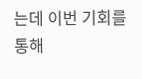는데 이번 기회를 통해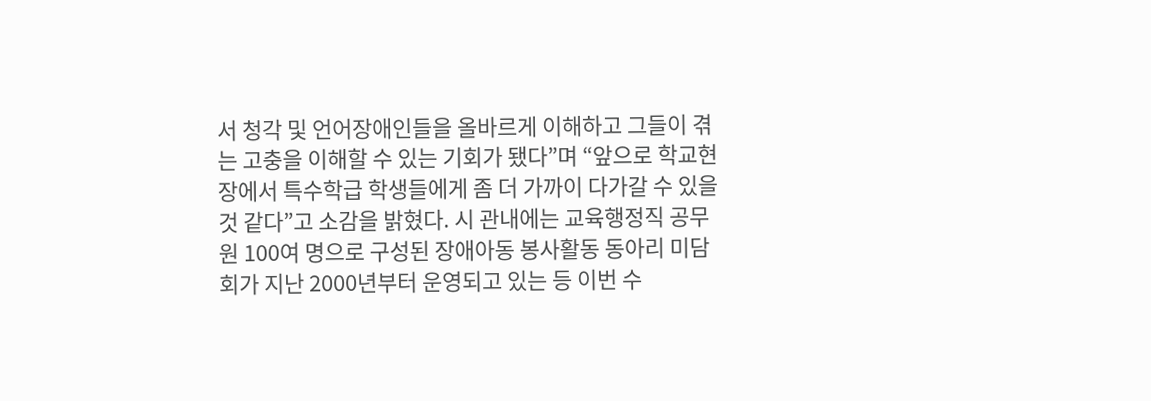서 청각 및 언어장애인들을 올바르게 이해하고 그들이 겪는 고충을 이해할 수 있는 기회가 됐다”며 “앞으로 학교현장에서 특수학급 학생들에게 좀 더 가까이 다가갈 수 있을 것 같다”고 소감을 밝혔다. 시 관내에는 교육행정직 공무원 100여 명으로 구성된 장애아동 봉사활동 동아리 미담회가 지난 2000년부터 운영되고 있는 등 이번 수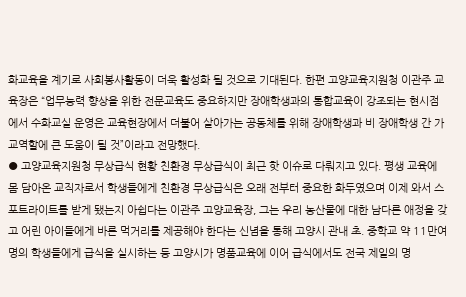화교육을 계기로 사회봉사활동이 더욱 활성화 될 것으로 기대된다. 한편 고양교육지원청 이관주 교육장은 “업무능력 향상을 위한 전문교육도 중요하지만 장애학생과의 통합교육이 강조되는 현시점에서 수화교실 운영은 교육현장에서 더불어 살아가는 공동체를 위해 장애학생과 비 장애학생 간 가교역할에 큰 도움이 될 것”이라고 전망했다.
● 고양교육지원청 무상급식 현황 친환경 무상급식이 최근 핫 이슈로 다뤄지고 있다. 평생 교육에 몸 담아온 교직자로서 학생들에게 친환경 무상급식은 오래 전부터 중요한 화두였으며 이제 와서 스포트라이트를 받게 됐는지 아쉽다는 이관주 고양교육장, 그는 우리 농산물에 대한 남다른 애정을 갖고 어린 아이들에게 바른 먹거리를 제공해야 한다는 신념을 통해 고양시 관내 초. 중학교 약 11만여 명의 학생들에게 급식을 실시하는 등 고양시가 명품교육에 이어 급식에서도 전국 제일의 명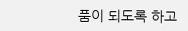품이 되도록 하고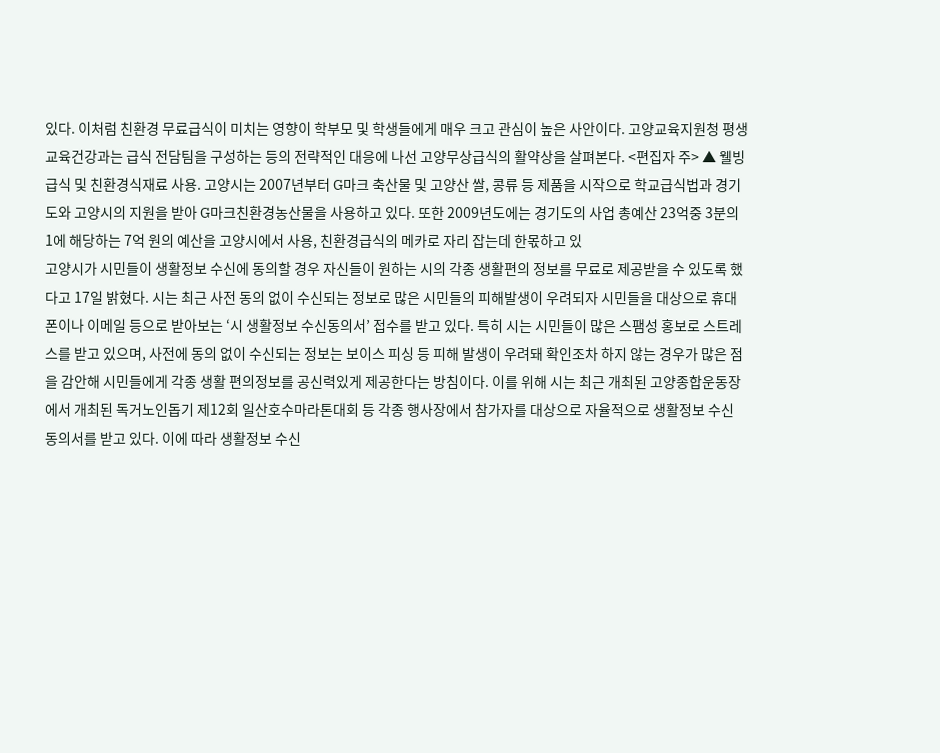있다. 이처럼 친환경 무료급식이 미치는 영향이 학부모 및 학생들에게 매우 크고 관심이 높은 사안이다. 고양교육지원청 평생교육건강과는 급식 전담팀을 구성하는 등의 전략적인 대응에 나선 고양무상급식의 활약상을 살펴본다. <편집자 주> ▲ 웰빙급식 및 친환경식재료 사용. 고양시는 2007년부터 G마크 축산물 및 고양산 쌀, 콩류 등 제품을 시작으로 학교급식법과 경기도와 고양시의 지원을 받아 G마크친환경농산물을 사용하고 있다. 또한 2009년도에는 경기도의 사업 총예산 23억중 3분의 1에 해당하는 7억 원의 예산을 고양시에서 사용, 친환경급식의 메카로 자리 잡는데 한몫하고 있
고양시가 시민들이 생활정보 수신에 동의할 경우 자신들이 원하는 시의 각종 생활편의 정보를 무료로 제공받을 수 있도록 했다고 17일 밝혔다. 시는 최근 사전 동의 없이 수신되는 정보로 많은 시민들의 피해발생이 우려되자 시민들을 대상으로 휴대폰이나 이메일 등으로 받아보는 ‘시 생활정보 수신동의서’ 접수를 받고 있다. 특히 시는 시민들이 많은 스팸성 홍보로 스트레스를 받고 있으며, 사전에 동의 없이 수신되는 정보는 보이스 피싱 등 피해 발생이 우려돼 확인조차 하지 않는 경우가 많은 점을 감안해 시민들에게 각종 생활 편의정보를 공신력있게 제공한다는 방침이다. 이를 위해 시는 최근 개최된 고양종합운동장에서 개최된 독거노인돕기 제12회 일산호수마라톤대회 등 각종 행사장에서 참가자를 대상으로 자율적으로 생활정보 수신 동의서를 받고 있다. 이에 따라 생활정보 수신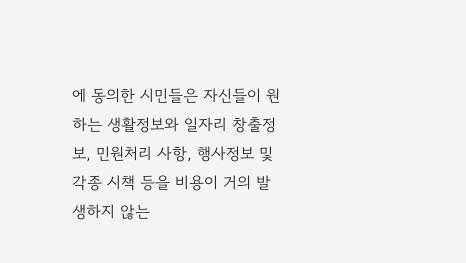에 동의한 시민들은 자신들이 원하는 생활정보와 일자리 창출정보, 민원처리 사항, 행사정보 및 각종 시책 등을 비용이 거의 발생하지 않는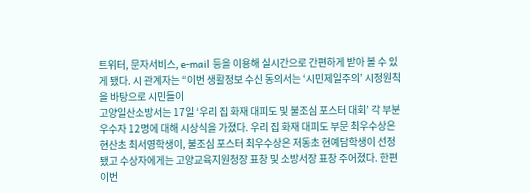트위터, 문자서비스, e-mail 등을 이용해 실시간으로 간편하게 받아 볼 수 있게 됐다. 시 관계자는 “이번 생활정보 수신 동의서는 ‘시민제일주의’ 시정원칙을 바탕으로 시민들이
고양일산소방서는 17일 ‘우리 집 화재 대피도 및 불조심 포스터 대회’ 각 부분 우수자 12명에 대해 시상식을 가졌다. 우리 집 화재 대피도 부문 최우수상은 현산초 최서영학생이, 불조심 포스터 최우수상은 저동초 현예담학생이 선정됐고 수상자에게는 고양교육지원청장 표창 및 소방서장 표창 주어졌다. 한편 이번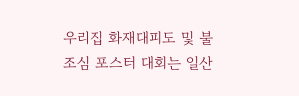우리집 화재대피도 및 불조심 포스터 대회는 일산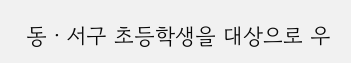동ㆍ서구 초등학생을 대상으로 우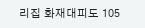리집 화재대피도 105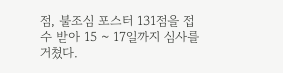점, 불조심 포스터 131점을 접수 받아 15 ~ 17일까지 심사를 거쳤다.